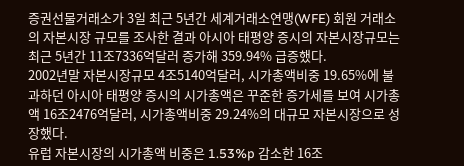증권선물거래소가 3일 최근 5년간 세계거래소연맹(WFE) 회원 거래소의 자본시장 규모를 조사한 결과 아시아 태평양 증시의 자본시장규모는 최근 5년간 11조7336억달러 증가해 359.94% 급증했다.
2002년말 자본시장규모 4조5140억달러, 시가총액비중 19.65%에 불과하던 아시아 태평양 증시의 시가총액은 꾸준한 증가세를 보여 시가총액 16조2476억달러, 시가총액비중 29.24%의 대규모 자본시장으로 성장했다.
유럽 자본시장의 시가총액 비중은 1.53%p 감소한 16조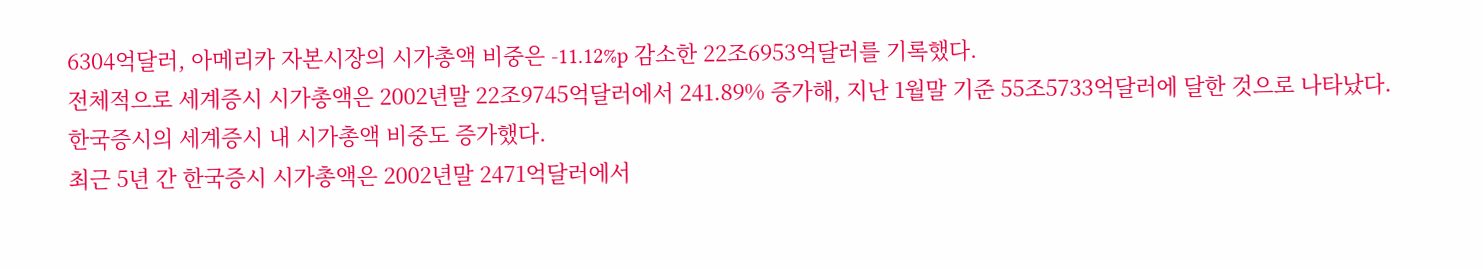6304억달러, 아메리카 자본시장의 시가총액 비중은 -11.12%p 감소한 22조6953억달러를 기록했다.
전체적으로 세계증시 시가총액은 2002년말 22조9745억달러에서 241.89% 증가해, 지난 1월말 기준 55조5733억달러에 달한 것으로 나타났다.
한국증시의 세계증시 내 시가총액 비중도 증가했다.
최근 5년 간 한국증시 시가총액은 2002년말 2471억달러에서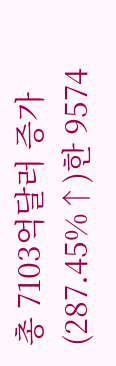총 7103억달러 증가(287.45%↑)한 9574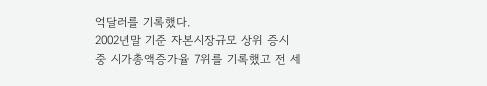억달러를 기록했다.
2002년말 기준 자본시장규모 상위 증시 중 시가총액증가율 7위를 기록했고 전 세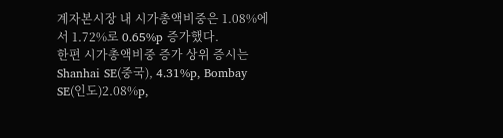계자본시장 내 시가총액비중은 1.08%에서 1.72%로 0.65%p 증가했다.
한편 시가총액비중 증가 상위 증시는 Shanhai SE(중국), 4.31%p, Bombay SE(인도)2.08%p,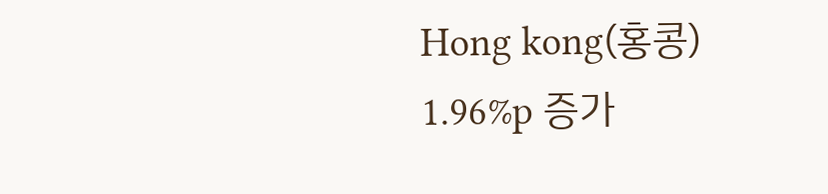Hong kong(홍콩) 1.96%p 증가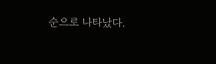순으로 나타났다.